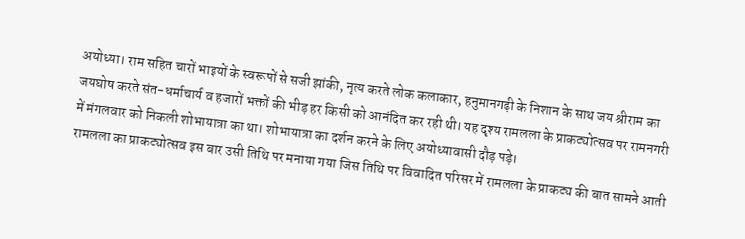अयोध्या। राम सहित चारों भाइयों के स्वरूपों से सजी झांकी, नृत्य करते लोक कलाकार, हनुमानगढ़ी के निशान के साथ जय श्रीराम का जयघोष करते संत-धर्माचार्य व हजारों भक्तों की भीड़ हर किसी को आनंदित कर रही थी। यह दृश्य रामलला के प्राकट्योत्सव पर रामनगरी में मंगलवार को निकली शोभायात्रा का था। शोभायात्रा का दर्शन करने के लिए अयोध्यावासी दौड़ पड़े।
रामलला का प्राकट्योत्सव इस बार उसी तिथि पर मनाया गया जिस तिथि पर विवादित परिसर में रामलला के प्राकट्य की बात सामने आती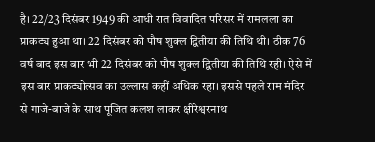है। 22/23 दिसंबर 1949 की आधी रात विवादित परिसर में रामलला का प्राकट्य हुआ था। 22 दिसंबर को पौष शुक्ल द्वितीया की तिथि थी। ठीक 76 वर्ष बाद इस बार भी 22 दिसंबर को पौष शुक्ल द्वितीया की तिथि रही। ऐसे में इस बार प्राकट्योत्सव का उल्लास कहीं अधिक रहा। इससे पहले राम मंदिर से गाजे-बाजे के साथ पूजित कलश लाकर क्षीरेश्वरनाथ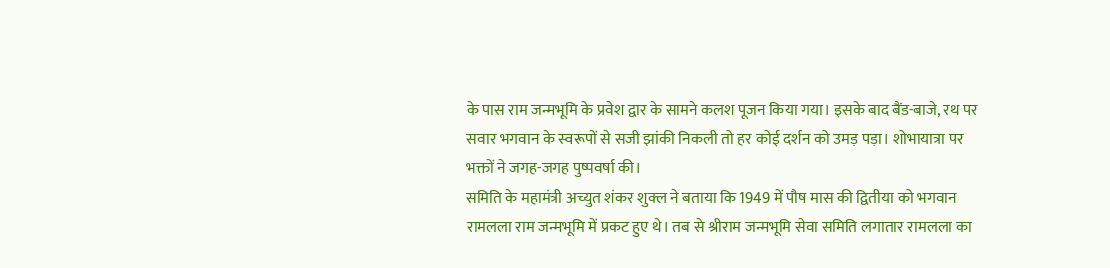के पास राम जन्मभूमि के प्रवेश द्वार के सामने कलश पूजन किया गया। इसके बाद बैंड-बाजे, रथ पर सवार भगवान के स्वरूपों से सजी झांकी निकली तो हर कोई दर्शन को उमड़ पड़ा। शोभायात्रा पर भक्तों ने जगह-जगह पुष्पवर्षा की।
समिति के महामंत्री अच्युत शंकर शुक्ल ने बताया कि 1949 में पौष मास की द्वितीया को भगवान रामलला राम जन्मभूमि में प्रकट हुए थे। तब से श्रीराम जन्मभूमि सेवा समिति लगातार रामलला का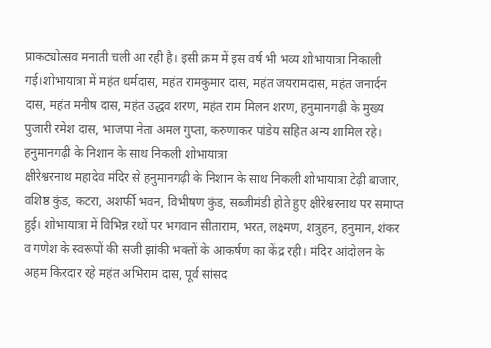प्राकट्योत्सव मनाती चली आ रही है। इसी क्रम में इस वर्ष भी भव्य शोभायात्रा निकाली गई।शोभायात्रा में महंत धर्मदास, महंत रामकुमार दास, महंत जयरामदास, महंत जनार्दन दास, महंत मनीष दास, महंत उद्धव शरण, महंत राम मिलन शरण, हनुमानगढ़ी के मुख्य पुजारी रमेश दास, भाजपा नेता अमल गुप्ता, करुणाकर पांडेय सहित अन्य शामिल रहे।
हनुमानगढ़ी के निशान के साथ निकली शोभायात्रा
क्षीरेश्वरनाथ महादेव मंदिर से हनुमानगढ़ी के निशान के साथ निकली शोभायात्रा टेढ़ी बाजार, वशिष्ठ कुंड, कटरा, अशर्फी भवन, विभीषण कुंड, सब्जीमंडी होते हुए क्षीरेश्वरनाथ पर समाप्त हुई। शोभायात्रा में विभिन्न रथों पर भगवान सीताराम, भरत, लक्ष्मण, शत्रुहन, हनुमान, शंकर व गणेश के स्वरूपों की सजी झांकी भक्तों के आकर्षण का केंद्र रही। मंदिर आंदोलन के अहम किरदार रहे महंत अभिराम दास, पूर्व सांसद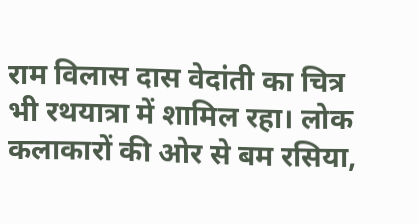राम विलास दास वेदांती का चित्र भी रथयात्रा में शामिल रहा। लोक कलाकारों की ओर से बम रसिया,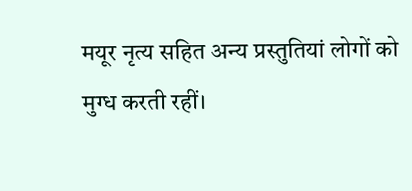मयूर नृत्य सहित अन्य प्रस्तुतियां लोगों को मुग्ध करती रहीं।